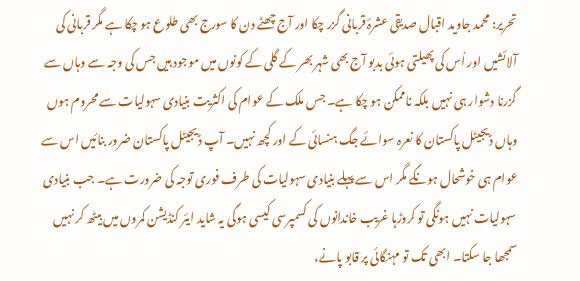تحریر: محمد جاوید اقبال صدیقی عشرۂ قربانی گزر چکا اور آج چھٹے دن کا سورج بھی طلوع ہو چکا ہے مگر قربانی کی آلائشیں اور اُس کی پھیلتی ہوئی بدبو آج بھی شہر بھر کے گلی کے کونوں میں موجود ہیں جس کی وجہ سے وہاں سے گزرنا دشوار ہی نہیں بلکہ ناممکن ہو چکا ہے۔ جس ملک کے عوام کی اکثریت بنیادی سہولیات سے محروم ہوں وہاں ڈیجیٹل پاکستان کا نعرہ سوائے جگ ہنسائی کے اور کچھ نہیں۔ آپ ڈیجیٹل پاکستان ضرور بنائیں اس سے عوام ہی خوشحال ہونگے مگر اس سے پہلے بنیادی سہولیات کی طرف فوری توجہ کی ضرورت ہے۔ جب بنیادی سہولیات نہیں ہونگی تو کروڑہا غریب خاندانوں کی کسمپرسی کیسی ہوگی یہ شاید ایئر کنڈیشن کمروں میں بیٹھ کر نہیں سمجھا جا سکتا۔ ابھی تک تو مہنگائی پر قابو پانے،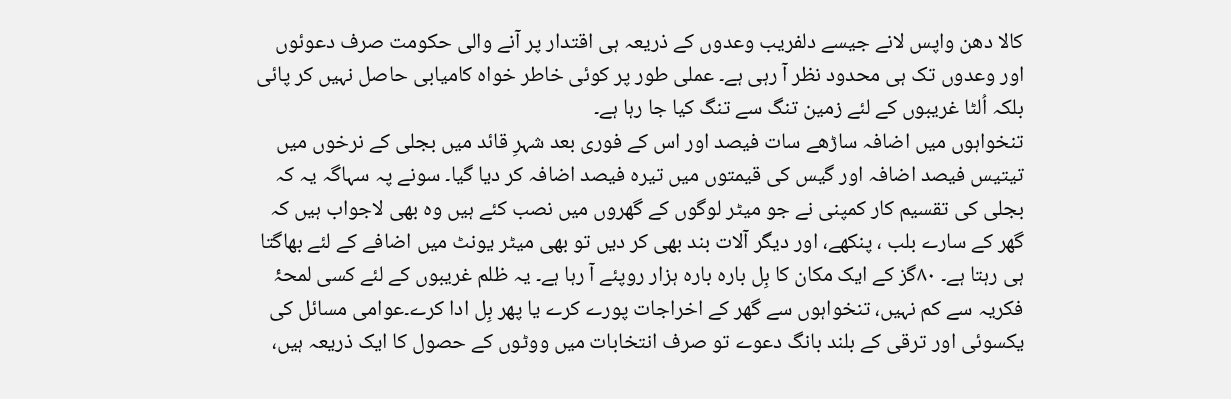کالا دھن واپس لانے جیسے دلفریب وعدوں کے ذریعہ ہی اقتدار پر آنے والی حکومت صرف دعوئوں اور وعدوں تک ہی محدود نظر آ رہی ہے۔ عملی طور پر کوئی خاطر خواہ کامیابی حاصل نہیں کر پائی بلکہ اُلٹا غریبوں کے لئے زمین تنگ سے تنگ کیا جا رہا ہے۔
تنخواہوں میں اضافہ ساڑھے سات فیصد اور اس کے فوری بعد شہرِ قائد میں بجلی کے نرخوں میں تیتیس فیصد اضافہ اور گیس کی قیمتوں میں تیرہ فیصد اضافہ کر دیا گیا۔ سونے پہ سہاگہ یہ کہ بجلی کی تقسیم کار کمپنی نے جو میٹر لوگوں کے گھروں میں نصب کئے ہیں وہ بھی لاجواب ہیں کہ گھر کے سارے بلب ، پنکھے، اور دیگر آلات بند بھی کر دیں تو بھی میٹر یونٹ میں اضافے کے لئے بھاگتا ہی رہتا ہے۔ ٨٠گز کے ایک مکان کا بِل بارہ بارہ ہزار روپئے آ رہا ہے۔ یہ ظلم غریبوں کے لئے کسی لمحۂ فکریہ سے کم نہیں، تنخواہوں سے گھر کے اخراجات پورے کرے یا پھر بِل ادا کرے۔عوامی مسائل کی یکسوئی اور ترقی کے بلند بانگ دعوے تو صرف انتخابات میں ووٹوں کے حصول کا ایک ذریعہ ہیں،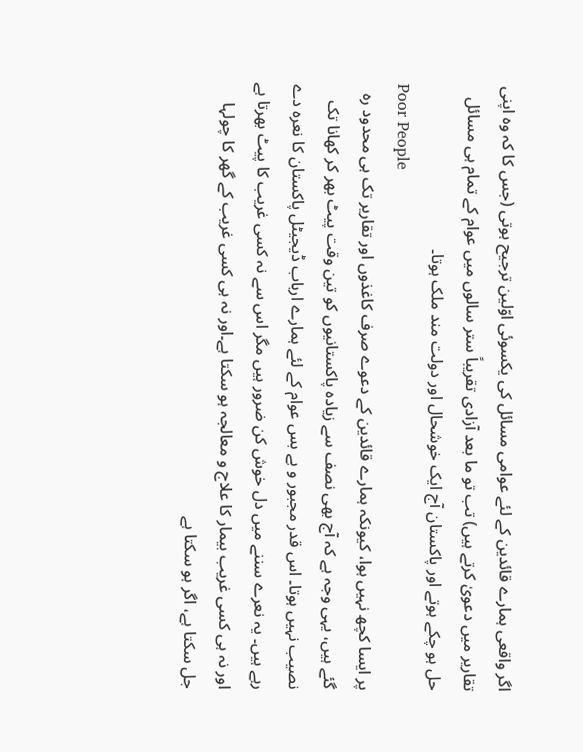اگر واقعی ہمارے قائدین کے لئے عوامی مسائل کی یکسوئی اوّلین ترجیح ہوتی (جس کا کہ وہ اپنی تقاریر میں دعویٰ کرتے ہیں) تب تو ما بعد آزادی تقریباً ستر سالوں میں عوام کے تمام ہی مسائل حل ہو چکے ہوتے اور پاکستان آج ایک خوشحال اور دولت مند ملک ہوتا۔
Poor People
پر ایسا کچھ نہیں ہوا، کیونکہ ہمارے قائدین کے دعوے صرف کاغذوں اور تقاریر تک ہی محدود رہ گئے ہیں، یہی وجہ ہے کہ آج بھی نصف سے زیادہ پاکستانیوں کو تین وقت پیٹ بھر کر کھانا تک نصیب نہیں ہوتا۔ اس قدر مجبور و بے بس عوام کے لئے ہمارے ارباب ڈیجیٹل پاکستان کا نعرہ دے رہے ہیں۔ یہ نعرے سننے میں دل خوش کن ضرور ہیں مگر اس سے نہ کسی غریب کا پیٹ بھرتا ہے اور نہ ہی کسی غریب بیمار کا علاج و معالجہ ہو سکتا ہے۔اور نہ ہی کسی غریب کے گھر کا چولہا جل سکتا ہے، اگر ہو سکتا ہے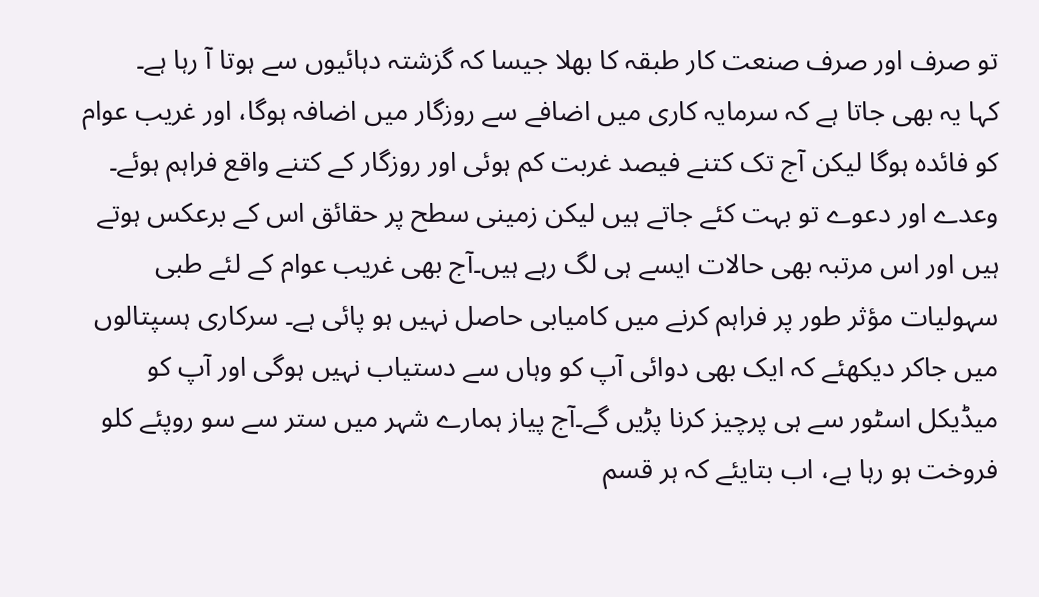تو صرف اور صرف صنعت کار طبقہ کا بھلا جیسا کہ گزشتہ دہائیوں سے ہوتا آ رہا ہے۔
کہا یہ بھی جاتا ہے کہ سرمایہ کاری میں اضافے سے روزگار میں اضافہ ہوگا، اور غریب عوام کو فائدہ ہوگا لیکن آج تک کتنے فیصد غربت کم ہوئی اور روزگار کے کتنے واقع فراہم ہوئے۔ وعدے اور دعوے تو بہت کئے جاتے ہیں لیکن زمینی سطح پر حقائق اس کے برعکس ہوتے ہیں اور اس مرتبہ بھی حالات ایسے ہی لگ رہے ہیں۔آج بھی غریب عوام کے لئے طبی سہولیات مؤثر طور پر فراہم کرنے میں کامیابی حاصل نہیں ہو پائی ہے۔ سرکاری ہسپتالوں میں جاکر دیکھئے کہ ایک بھی دوائی آپ کو وہاں سے دستیاب نہیں ہوگی اور آپ کو میڈیکل اسٹور سے ہی پرچیز کرنا پڑیں گے۔آج پیاز ہمارے شہر میں ستر سے سو روپئے کلو فروخت ہو رہا ہے، اب بتایئے کہ ہر قسم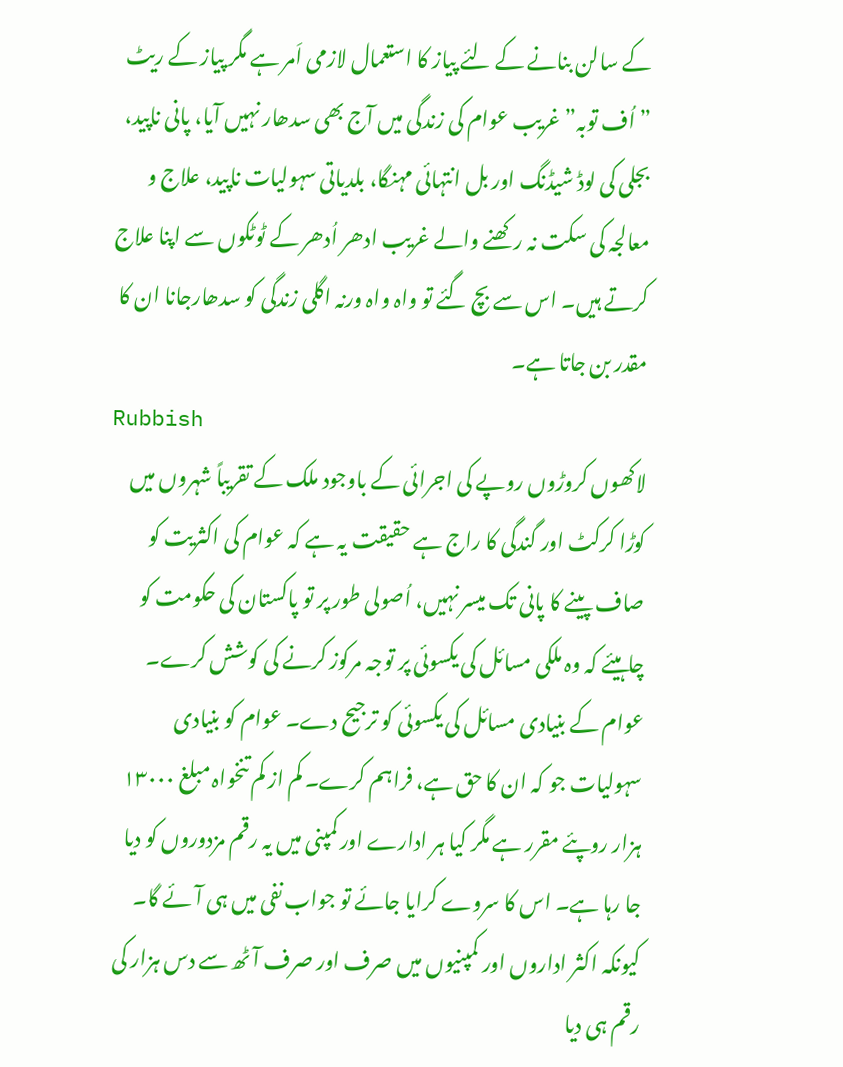کے سالن بنانے کے لئے پیاز کا استعمال لازمی اَمر ہے مگر پیاز کے ریٹ ” اُف توبہ” غریب عوام کی زندگی میں آج بھی سدھار نہیں آیا، پانی ناپید، بجلی کی لوڈ شیڈنگ اور بل انتہائی مہنگا، بلدیاتی سہولیات ناپید، علاج و معالجہ کی سکت نہ رکھنے والے غریب ادھر اُدھر کے ٹوٹکوں سے اپنا علاج کرتے ہیں۔ اس سے بچ گئے تو واہ واہ ورنہ اگلی زندگی کو سدھارجانا ان کا مقدر بن جاتا ہے۔
Rubbish
لاکھوں کروڑوں روپے کی اجرائی کے باوجود ملک کے تقریباً شہروں میں کوڑا کرکٹ اور گندگی کا راج ہے حقیقت یہ ہے کہ عوام کی اکثریت کو صاف پینے کا پانی تک میسر نہیں، اُصولی طور پر تو پاکستان کی حکومت کو چاہیئے کہ وہ ملکی مسائل کی یکسوئی پر توجہ مرکوز کرنے کی کوشش کرے۔ عوام کے بنیادی مسائل کی یکسوئی کو ترجیح دے۔ عوام کو بنیادی سہولیات جو کہ ان کا حق ہے، فراہم کرے۔ کم از کم تنخواہ مبلغ ١٣٠٠٠ ہزار روپئے مقرر ہے مگر کیا ہر ادارے اور کمپنی میں یہ رقم مزدوروں کو دیا جا رہا ہے۔ اس کا سروے کرایا جائے تو جواب نفی میں ہی آئے گا۔ کیونکہ اکثر اداروں اور کمپنیوں میں صرف اور صرف آٹھ سے دس ہزار کی رقم ہی دیا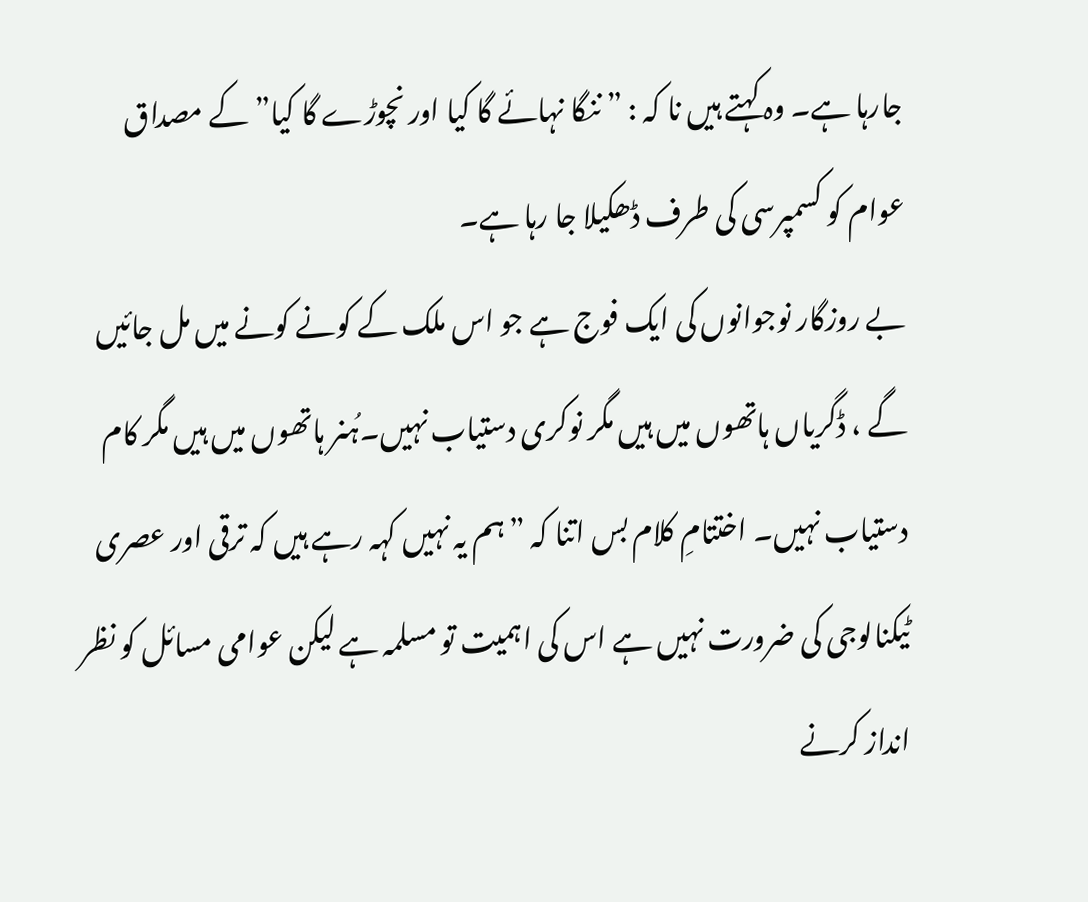جارہا ہے۔ وہ کہتے ہیں نا کہ : ” ننگا نہائے گا کیا اور نچوڑے گا کیا” کے مصداق عوام کو کسمپرسی کی طرف ڈھکیلا جا رہا ہے۔
بے روزگار نوجوانوں کی ایک فوج ہے جو اس ملک کے کونے کونے میں مل جائیں گے ، ڈگریاں ہاتھوں میں ہیں مگر نوکری دستیاب نہیں۔ہُنر ہاتھوں میں ہیں مگر کام دستیاب نہیں۔ اختتامِ کلام بس اتنا کہ ”ہم یہ نہیں کہہ رہے ہیں کہ ترقی اور عصری ٹیکنالوجی کی ضرورت نہیں ہے اس کی اہمیت تو مسلمہ ہے لیکن عوامی مسائل کو نظر انداز کرنے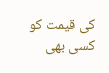کی قیمت کو کسی بھی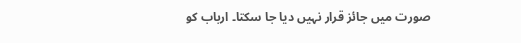صورت میں جائز قرار نہیں دیا جا سکتا۔ ارباب کو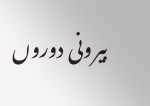بیرونی دوروں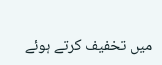میں تخفیف کرتے ہوئے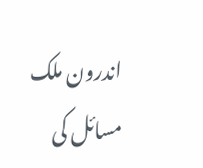اندرون ملک مسائل کی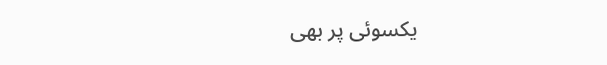یکسوئی پر بھی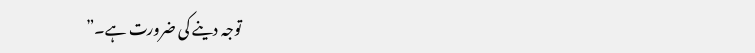توجہ دینے کی ضرورت ہے۔”